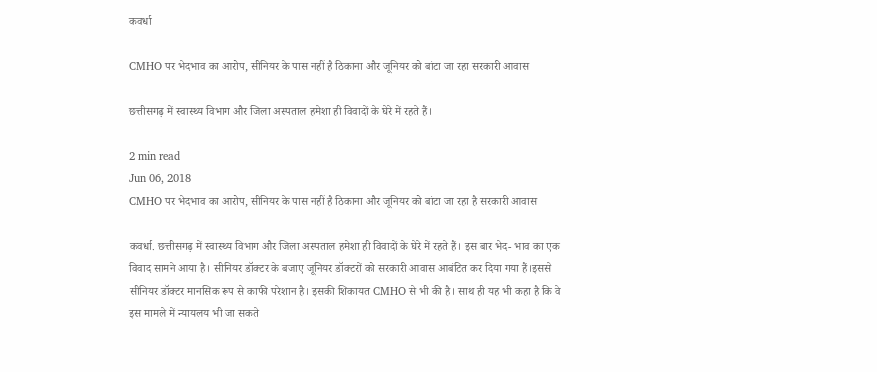कवर्धा

CMHO पर भेदभाव का आरोप, सीनियर के पास नहीं है ठिकाना और जूनियर को बांटा जा रहा सरकारी आवास

छत्तीसगढ़ में स्वास्थ्य विभाग और जिला अस्पताल हमेशा ही विवादों के घेरे में रहते हैं।

2 min read
Jun 06, 2018
CMHO पर भेदभाव का आरोप, सीनियर के पास नहीं है ठिकाना और जूनियर को बांटा जा रहा है सरकारी आवास

कवर्धा. छत्तीसगढ़ में स्वास्थ्य विभाग और जिला अस्पताल हमेशा ही विवादों के घेरे में रहते हैं। इस बार भेद- भाव का एक विवाद सामने आया है। सीनियर डॉक्टर के बजाए जूनियर डॉक्टरों को सरकारी आवास आबंटित कर दिया गया हैं।इससे सीनियर डॉक्टर मानसिक रूप से काफी परेशान है। इसकी शिकायत CMHO से भी की है। साथ ही यह भी कहा है कि वे इस मामले में न्यायलय भी जा सकते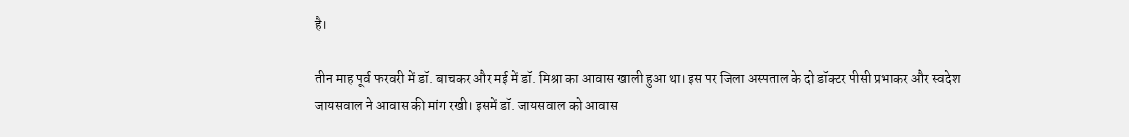है।

तीन माह पूर्व फरवरी में डॉ. बाचकर और मई में डॉ. मिश्रा का आवास खाली हुआ था। इस पर जिला अस्पताल के दो डॉक्टर पीसी प्रभाकर और स्वदेश जायसवाल ने आवास की मांग रखी। इसमें डॉ. जायसवाल को आवास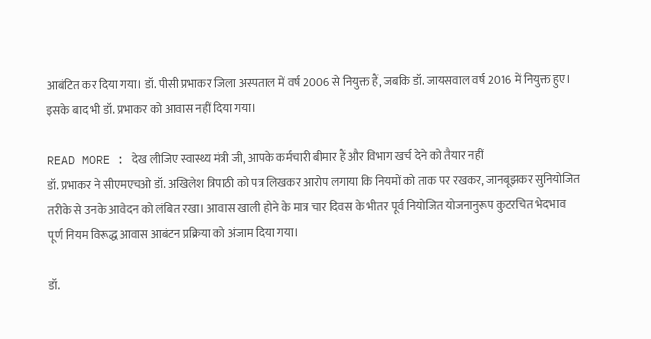आबंटित कर दिया गया। डॉ. पीसी प्रभाकर जिला अस्पताल में वर्ष 2006 से नियुक्त हैं, जबकि डॉ. जायसवाल वर्ष 2016 में नियुक्त हुए। इसके बाद भी डॉ. प्रभाकर को आवास नहीं दिया गया।

READ MORE : देख लीजिए स्वास्थ्य मंत्री जी, आपके कर्मचारी बीमार हैं और विभाग खर्च देने को तैयार नहीं
डॉ. प्रभाकर ने सीएमएचओ डॉ. अखिलेश त्रिपाठी को पत्र लिखकर आरोप लगाया कि नियमों को ताक पर रखकर, जानबूझकर सुनियोजित तरीके से उनके आवेदन को लंबित रखा। आवास खाली होने के मात्र चार दिवस के भीतर पूर्व नियोजित योजनानुरूप कुटरचित भेदभाव पूर्ण नियम विरूद्ध आवास आबंटन प्रक्रिया को अंजाम दिया गया।

डॉ.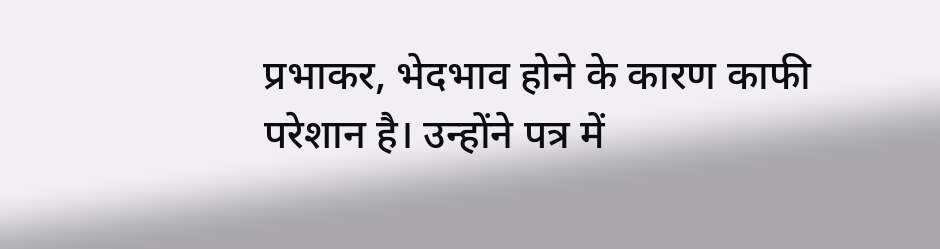प्रभाकर, भेदभाव होने के कारण काफी परेशान है। उन्होंने पत्र में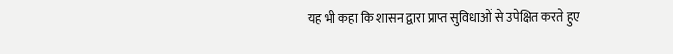यह भी कहा कि शासन द्वारा प्राप्त सुविधाओं से उपेक्षित करते हुए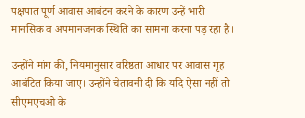पक्षपात पूर्ण आवास आबंटन करने के कारण उन्हें भारी मानसिक व अपमानजनक स्थिति का सामना करना पड़ रहा है।

उन्होंने मांग की, नियमानुसार वरिष्ठता आधार पर आवास गृह आबंटित किया जाए। उन्होंने चेतावनी दी कि यदि ऐसा नहीं तो सीएमएचओ के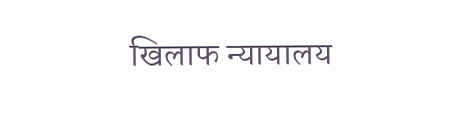खिलाफ न्यायालय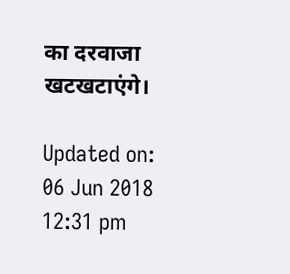का दरवाजा खटखटाएंगे।

Updated on:
06 Jun 2018 12:31 pm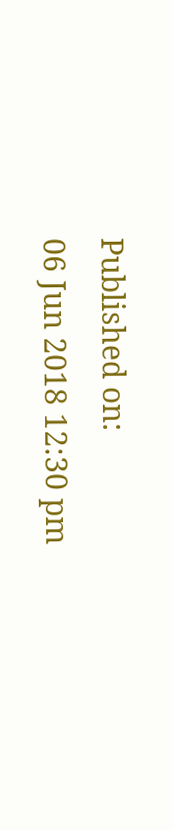Published on:
06 Jun 2018 12:30 pm